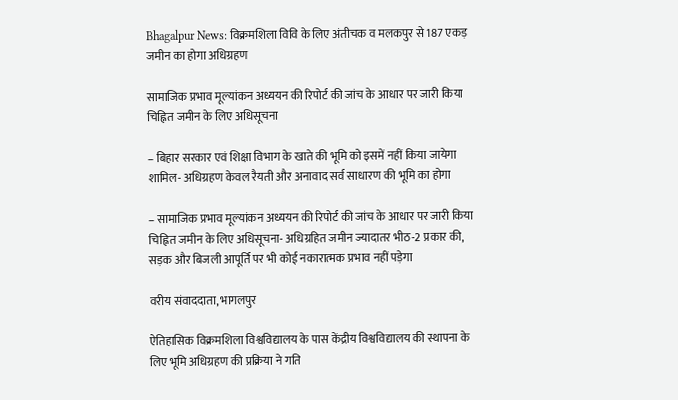Bhagalpur News: विक्रमशिला विवि के लिए अंतीचक व मलकपुर से 187 एकड़ जमीन का होगा अधिग्रहण

सामाजिक प्रभाव मूल्यांकन अध्ययन की रिपोर्ट की जांच के आधार पर जारी किया चिह्नित जमीन के लिए अधिसूचना

– बिहार सरकार एवं शिक्षा विभाग के खाते की भूमि को इसमें नहीं किया जायेगा शामिल- अधिग्रहण केवल रैयती और अनावाद सर्व साधारण की भूमि का होगा

– सामाजिक प्रभाव मूल्यांकन अध्ययन की रिपोर्ट की जांच के आधार पर जारी किया चिह्नित जमीन के लिए अधिसूचना- अधिग्रहित जमीन ज्यादातर भीठ-2 प्रकार की, सड़क और बिजली आपूर्ति पर भी कोई नकारात्मक प्रभाव नहीं पड़ेगा

वरीय संवाददाता, भागलपुर

ऐतिहासिक विक्रमशिला विश्वविद्यालय के पास केंद्रीय विश्वविद्यालय की स्थापना के लिए भूमि अधिग्रहण की प्रक्रिया ने गति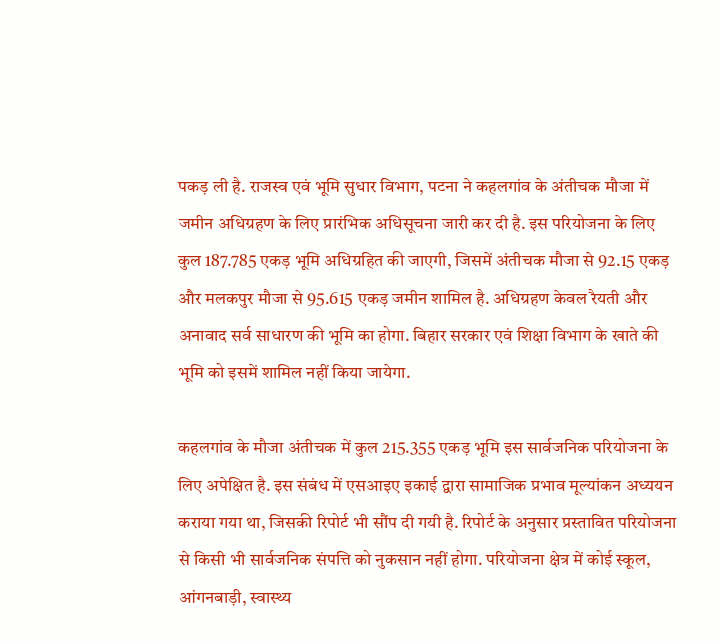पकड़ ली है. राजस्व एवं भूमि सुधार विभाग, पटना ने कहलगांव के अंतीचक मौजा में जमीन अधिग्रहण के लिए प्रारंभिक अधिसूचना जारी कर दी है. इस परियोजना के लिए कुल 187.785 एकड़ भूमि अधिग्रहित की जाएगी, जिसमें अंतीचक मौजा से 92.15 एकड़ और मलकपुर मौजा से 95.615 एकड़ जमीन शामिल है. अधिग्रहण केवल रैयती और अनावाद सर्व साधारण की भूमि का होगा. बिहार सरकार एवं शिक्षा विभाग के खाते की भूमि को इसमें शामिल नहीं किया जायेगा.

कहलगांव के मौजा अंतीचक में कुल 215.355 एकड़ भूमि इस सार्वजनिक परियोजना के लिए अपेक्षित है. इस संबंध में एसआइए इकाई द्वारा सामाजिक प्रभाव मूल्यांकन अध्ययन कराया गया था, जिसकी रिपोर्ट भी सौंप दी गयी है. रिपोर्ट के अनुसार प्रस्तावित परियोजना से किसी भी सार्वजनिक संपत्ति को नुकसान नहीं होगा. परियोजना क्षेत्र में कोई स्कूल, आंगनबाड़ी, स्वास्थ्य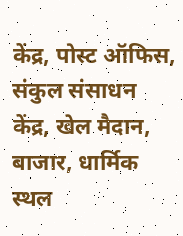केंद्र, पोस्ट ऑफिस, संकुल संसाधन केंद्र, खेल मैदान, बाजार, धार्मिक स्थल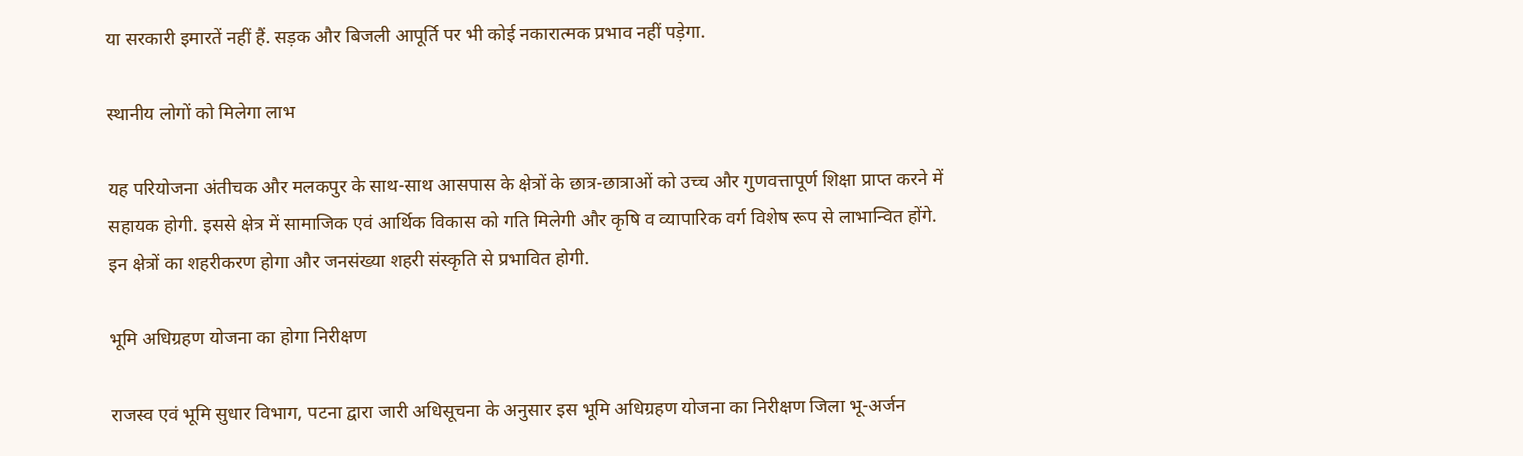या सरकारी इमारतें नहीं हैं. सड़क और बिजली आपूर्ति पर भी कोई नकारात्मक प्रभाव नहीं पड़ेगा.

स्थानीय लोगों को मिलेगा लाभ

यह परियोजना अंतीचक और मलकपुर के साथ-साथ आसपास के क्षेत्रों के छात्र-छात्राओं को उच्च और गुणवत्तापूर्ण शिक्षा प्राप्त करने में सहायक होगी. इससे क्षेत्र में सामाजिक एवं आर्थिक विकास को गति मिलेगी और कृषि व व्यापारिक वर्ग विशेष रूप से लाभान्वित होंगे. इन क्षेत्रों का शहरीकरण होगा और जनसंख्या शहरी संस्कृति से प्रभावित होगी.

भूमि अधिग्रहण योजना का होगा निरीक्षण

राजस्व एवं भूमि सुधार विभाग, पटना द्वारा जारी अधिसूचना के अनुसार इस भूमि अधिग्रहण योजना का निरीक्षण जिला भू-अर्जन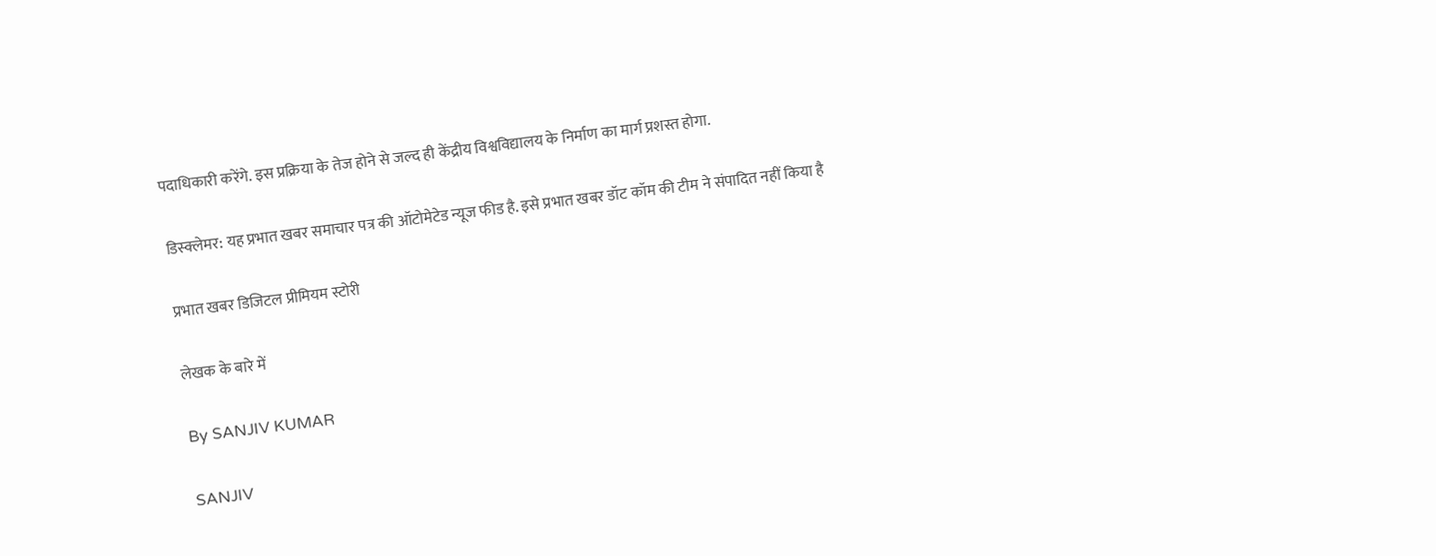पदाधिकारी करेंगे. इस प्रक्रिया के तेज होने से जल्द ही केंद्रीय विश्वविद्यालय के निर्माण का मार्ग प्रशस्त होगा.

डिस्क्लेमर: यह प्रभात खबर समाचार पत्र की ऑटोमेटेड न्यूज फीड है. इसे प्रभात खबर डॉट कॉम की टीम ने संपादित नहीं किया है

प्रभात खबर डिजिटल प्रीमियम स्टोरी

लेखक के बारे में

By SANJIV KUMAR

SANJIV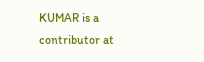KUMAR is a contributor at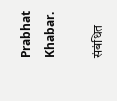Prabhat Khabar.

संबंधित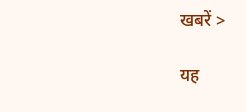खबरें >

यह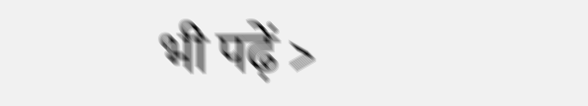भी पढ़ें >